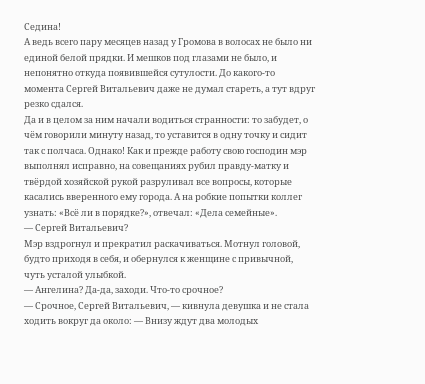Седина!
А ведь всего пару месяцев назад у Громова в волосах не было ни единой белой прядки. И мешков под глазами не было, и непонятно откуда появившейся сутулости. До какого-то момента Сергей Витальевич даже не думал стареть, а тут вдруг резко сдался.
Да и в целом за ним начали водиться странности: то забудет, о чём говорили минуту назад, то уставится в одну точку и сидит так с полчаса. Однако! Как и прежде работу свою господин мэр выполнял исправно, на совещаниях рубил правду-матку и твёрдой хозяйской рукой разруливал все вопросы, которые касались вверенного ему города. А на робкие попытки коллег узнать: «Всё ли в порядке?», отвечал: «Дела семейные».
— Сергей Витальевич?
Мэр вздрогнул и прекратил раскачиваться. Мотнул головой, будто приходя в себя, и обернулся к женщине с привычной, чуть усталой улыбкой.
— Ангелина? Да-да, заходи. Что-то срочное?
— Срочное, Сергей Витальевич, — кивнула девушка и не стала ходить вокруг да около: — Внизу ждут два молодых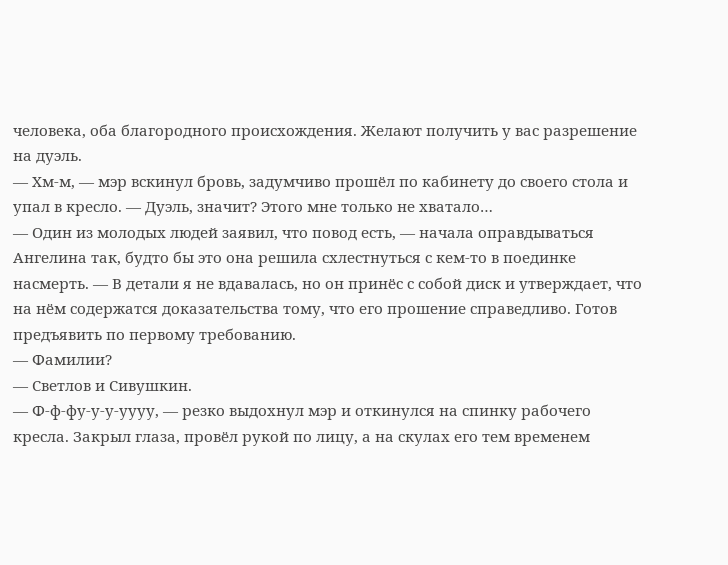человека, оба благородного происхождения. Желают получить у вас разрешение на дуэль.
— Хм-м, — мэр вскинул бровь, задумчиво прошёл по кабинету до своего стола и упал в кресло. — Дуэль, значит? Этого мне только не хватало…
— Один из молодых людей заявил, что повод есть, — начала оправдываться Ангелина так, будто бы это она решила схлестнуться с кем-то в поединке насмерть. — В детали я не вдавалась, но он принёс с собой диск и утверждает, что на нём содержатся доказательства тому, что его прошение справедливо. Готов предъявить по первому требованию.
— Фамилии?
— Светлов и Сивушкин.
— Ф-ф-фу-у-у-уууу, — резко выдохнул мэр и откинулся на спинку рабочего кресла. Закрыл глаза, провёл рукой по лицу, а на скулах его тем временем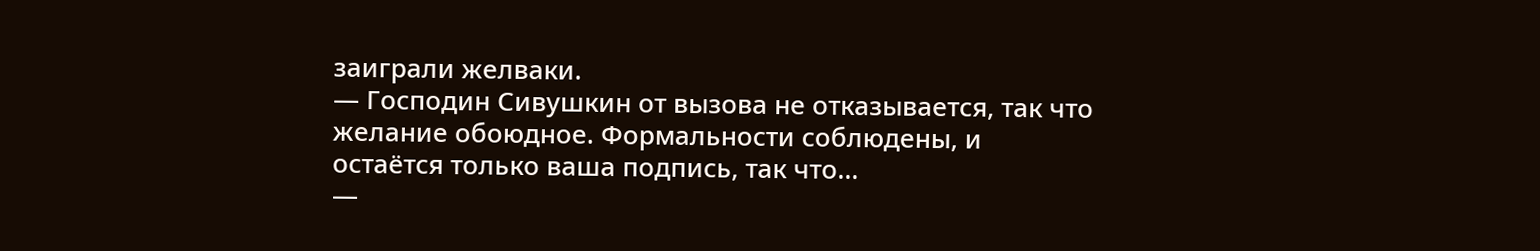заиграли желваки.
— Господин Сивушкин от вызова не отказывается, так что желание обоюдное. Формальности соблюдены, и остаётся только ваша подпись, так что…
—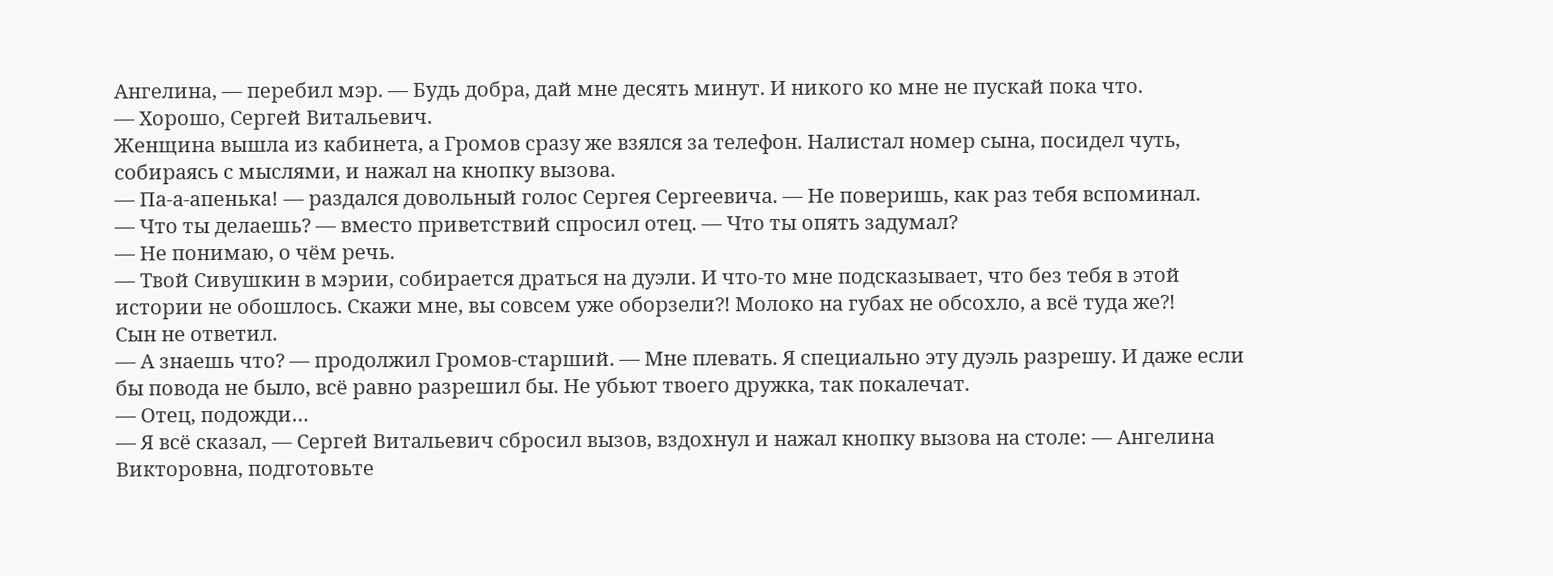Ангелина, — перебил мэр. — Будь добра, дай мне десять минут. И никого ко мне не пускай пока что.
— Хорошо, Сергей Витальевич.
Женщина вышла из кабинета, а Громов сразу же взялся за телефон. Налистал номер сына, посидел чуть, собираясь с мыслями, и нажал на кнопку вызова.
— Па-а-апенька! — раздался довольный голос Сергея Сергеевича. — Не поверишь, как раз тебя вспоминал.
— Что ты делаешь? — вместо приветствий спросил отец. — Что ты опять задумал?
— Не понимаю, о чём речь.
— Твой Сивушкин в мэрии, собирается драться на дуэли. И что-то мне подсказывает, что без тебя в этой истории не обошлось. Скажи мне, вы совсем уже оборзели⁈ Молоко на губах не обсохло, а всё туда же⁈
Сын не ответил.
— А знаешь что? — продолжил Громов-старший. — Мне плевать. Я специально эту дуэль разрешу. И даже если бы повода не было, всё равно разрешил бы. Не убьют твоего дружка, так покалечат.
— Отец, подожди…
— Я всё сказал, — Сергей Витальевич сбросил вызов, вздохнул и нажал кнопку вызова на столе: — Ангелина Викторовна, подготовьте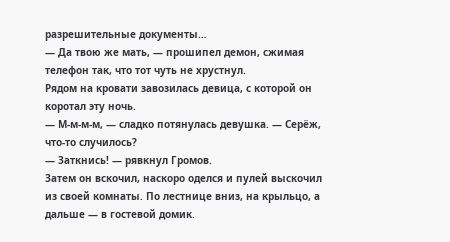разрешительные документы…
— Да твою же мать, — прошипел демон, сжимая телефон так, что тот чуть не хрустнул.
Рядом на кровати завозилась девица, с которой он коротал эту ночь.
— М-м-м-м, — сладко потянулась девушка. — Серёж, что-то случилось?
— Заткнись! — рявкнул Громов.
Затем он вскочил, наскоро оделся и пулей выскочил из своей комнаты. По лестнице вниз, на крыльцо, а дальше — в гостевой домик.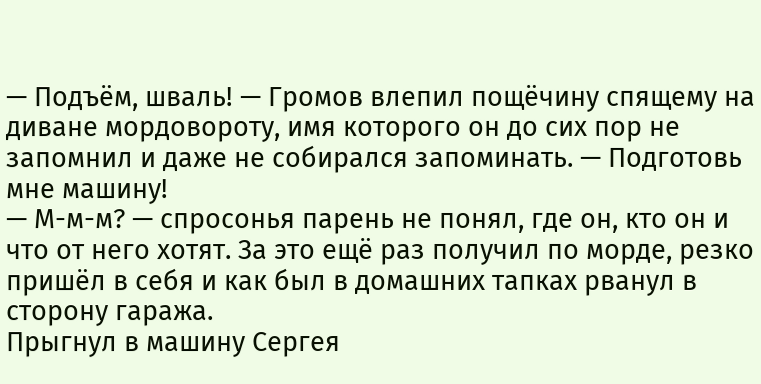— Подъём, шваль! — Громов влепил пощёчину спящему на диване мордовороту, имя которого он до сих пор не запомнил и даже не собирался запоминать. — Подготовь мне машину!
— М-м-м? — спросонья парень не понял, где он, кто он и что от него хотят. За это ещё раз получил по морде, резко пришёл в себя и как был в домашних тапках рванул в сторону гаража.
Прыгнул в машину Сергея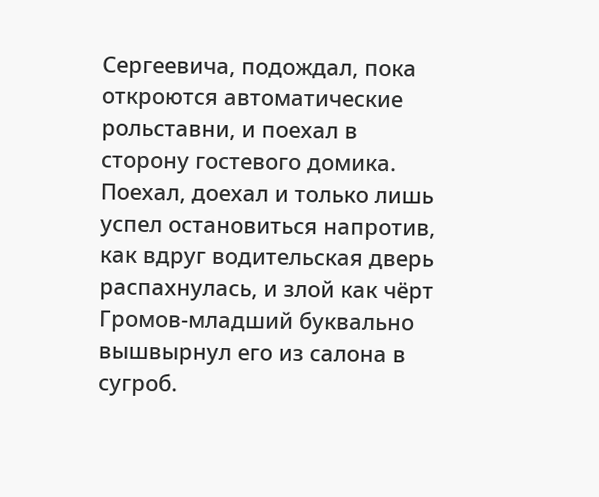Сергеевича, подождал, пока откроются автоматические рольставни, и поехал в сторону гостевого домика. Поехал, доехал и только лишь успел остановиться напротив, как вдруг водительская дверь распахнулась, и злой как чёрт Громов-младший буквально вышвырнул его из салона в сугроб.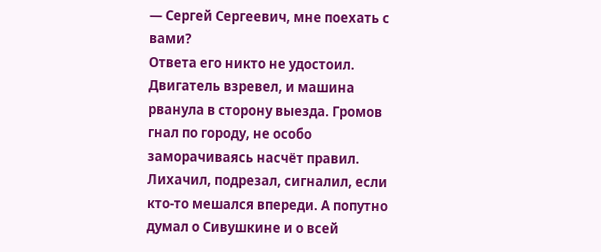— Сергей Сергеевич, мне поехать с вами?
Ответа его никто не удостоил. Двигатель взревел, и машина рванула в сторону выезда. Громов гнал по городу, не особо заморачиваясь насчёт правил. Лихачил, подрезал, сигналил, если кто-то мешался впереди. А попутно думал о Сивушкине и о всей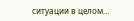ситуации в целом…